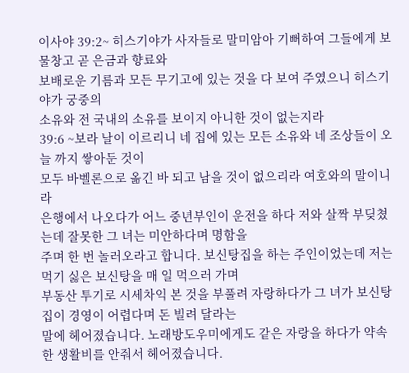이사야 39:2~ 히스기야가 사자들로 말미암아 기뻐하여 그들에게 보물창고 곧 은금과 향료와
보배로운 기름과 모든 무기고에 있는 것을 다 보여 주였으니 히스기야가 궁중의
소유와 전 국내의 소유를 보이지 아니한 것이 없는지라
39:6 ~보라 날이 이르리니 네 집에 있는 모든 소유와 네 조상들이 오늘 까지 쌓아둔 것이
모두 바벨론으로 옮긴 바 되고 남을 것이 없으리라 여호와의 말이니라
은행에서 나오다가 어느 중년부인이 운전을 하다 저와 살짝 부딪쳤는데 잘못한 그 녀는 미안하다며 명함을
주며 한 번 놀러오라고 합니다. 보신탕집을 하는 주인이었는데 저는 먹기 싫은 보신탕을 매 일 먹으러 가며
부동산 투기로 시세차익 본 것을 부풀려 자랑하다가 그 녀가 보신탕집이 경영이 어렵다며 돈 빌려 달라는
말에 헤어졌습니다. 노래방도우미에게도 같은 자랑을 하다가 약속한 생활비를 안줘서 헤어졌습니다.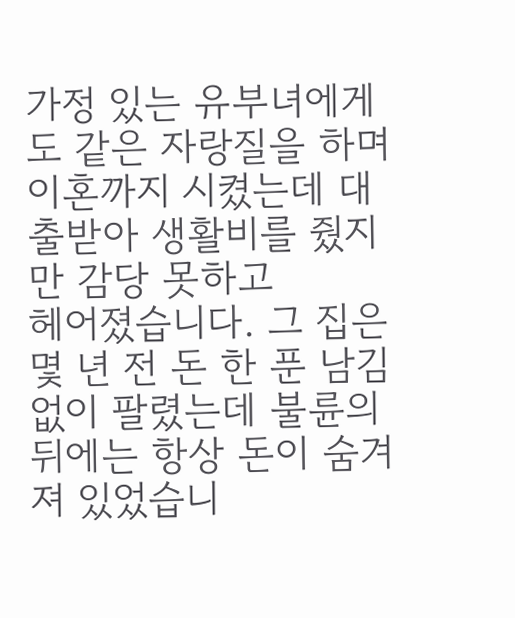가정 있는 유부녀에게도 같은 자랑질을 하며 이혼까지 시켰는데 대출받아 생활비를 줬지만 감당 못하고
헤어졌습니다. 그 집은 몇 년 전 돈 한 푼 남김없이 팔렸는데 불륜의 뒤에는 항상 돈이 숨겨져 있었습니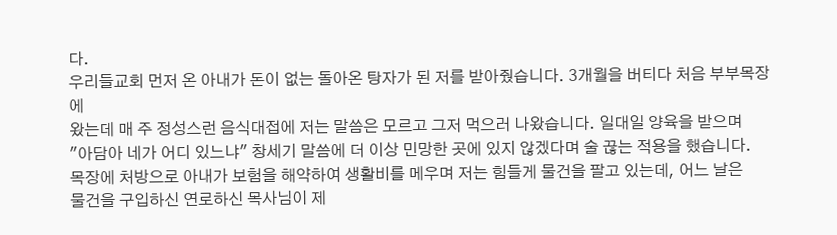다.
우리들교회 먼저 온 아내가 돈이 없는 돌아온 탕자가 된 저를 받아줬습니다. 3개월을 버티다 처음 부부목장에
왔는데 매 주 정성스런 음식대접에 저는 말씀은 모르고 그저 먹으러 나왔습니다. 일대일 양육을 받으며
"아담아 네가 어디 있느냐" 창세기 말씀에 더 이상 민망한 곳에 있지 않겠다며 술 끊는 적용을 했습니다.
목장에 처방으로 아내가 보험을 해약하여 생활비를 메우며 저는 힘들게 물건을 팔고 있는데, 어느 날은
물건을 구입하신 연로하신 목사님이 제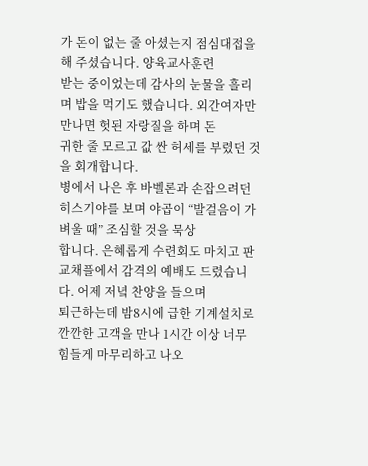가 돈이 없는 줄 아셨는지 점심대접을 해 주셨습니다. 양육교사훈련
받는 중이었는데 감사의 눈물을 흘리며 밥을 먹기도 했습니다. 외간여자만 만나면 헛된 자랑질을 하며 돈
귀한 줄 모르고 값 싼 허세를 부렸던 것을 회개합니다.
병에서 나은 후 바벨론과 손잡으려던 히스기야를 보며 야곱이 “발걸음이 가벼울 때” 조심할 것을 묵상
합니다. 은혜롭게 수련회도 마치고 판교채플에서 감격의 예배도 드렸습니다. 어제 저녘 찬양을 들으며
퇴근하는데 밤8시에 급한 기계설치로 깐깐한 고객을 만나 1시간 이상 너무 힘들게 마무리하고 나오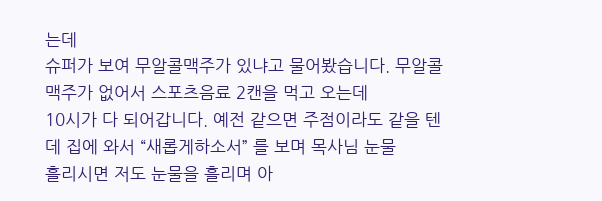는데
슈퍼가 보여 무알콜맥주가 있냐고 물어봤습니다. 무알콜맥주가 없어서 스포츠음료 2캔을 먹고 오는데
10시가 다 되어갑니다. 예전 같으면 주점이라도 같을 텐데 집에 와서 “새롭게하소서” 를 보며 목사님 눈물
흘리시면 저도 눈물을 흘리며 아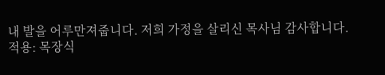내 발을 어루만져줍니다. 저희 가정을 살리신 목사님 감사합니다.
적용: 목장식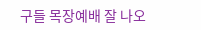구들 목장예배 잘 나오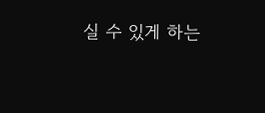실 수 있게 하는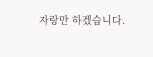자랑만 하겠습니다.